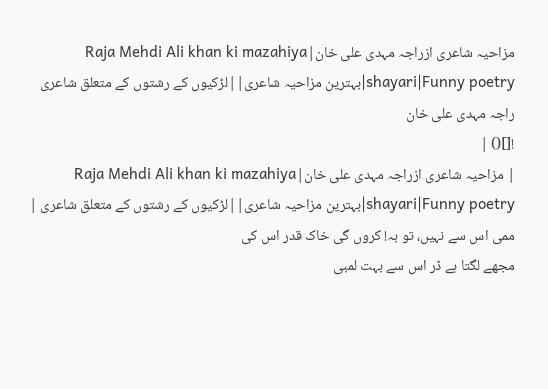مزاحیہ شاعری ازراجہ مہدی علی خان|Raja Mehdi Ali khan ki mazahiya shayari|Funny poetry|بہترین مزاحیہ شاعری||لڑکیوں کے رشتوں کے متعلق شاعری
راجہ مہدی علی خان
![]() |
| مزاحیہ شاعری ازراجہ مہدی علی خان|Raja Mehdi Ali khan ki mazahiya shayari|Funny poetry|بہترین مزاحیہ شاعری||لڑکیوں کے رشتوں کے متعلق شاعری |
ممی اس سے نہیں، تو بہ! کروں گی خاک قدر اس کی
مجھے لگتا ہے ڈر اس سے بہت لمبی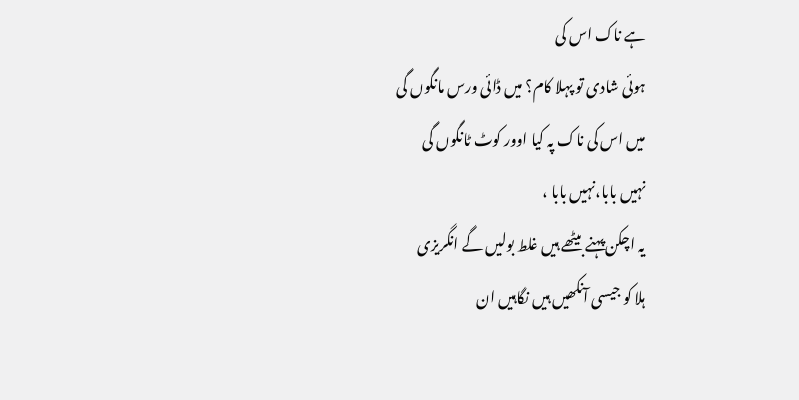ہے ناک اس کی
ہوئی شادی تو پہلا کام؟ میں ڈائی ورس مانگوں گی
میں اس کی ناک پہ کیا اوور کوٹ ٹانگوں گی
نہیں بابا،نہیں بابا ،
یہ اچکن پہنے بیٹھے ہیں غلط بولیں گے انگریزی
ہلا کو جیسی آنکھیں ہیں نگاہیں ان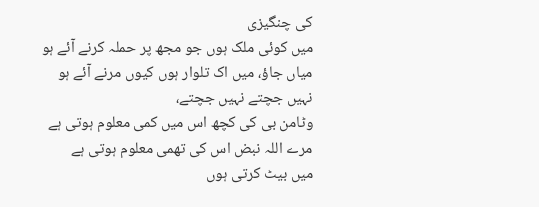کی چنگیزی
میں کوئی ملک ہوں جو مجھ پر حملہ کرنے آئے ہو
میاں جاؤ، میں اک تلوار ہوں کیوں مرنے آئے ہو
نہیں جچتے نہیں جچتے،
وٹامن بی کی کچھ اس میں کمی معلوم ہوتی ہے
مرے اللہ نبض اس کی تھمی معلوم ہوتی ہے
میں بیٹ کرتی ہوں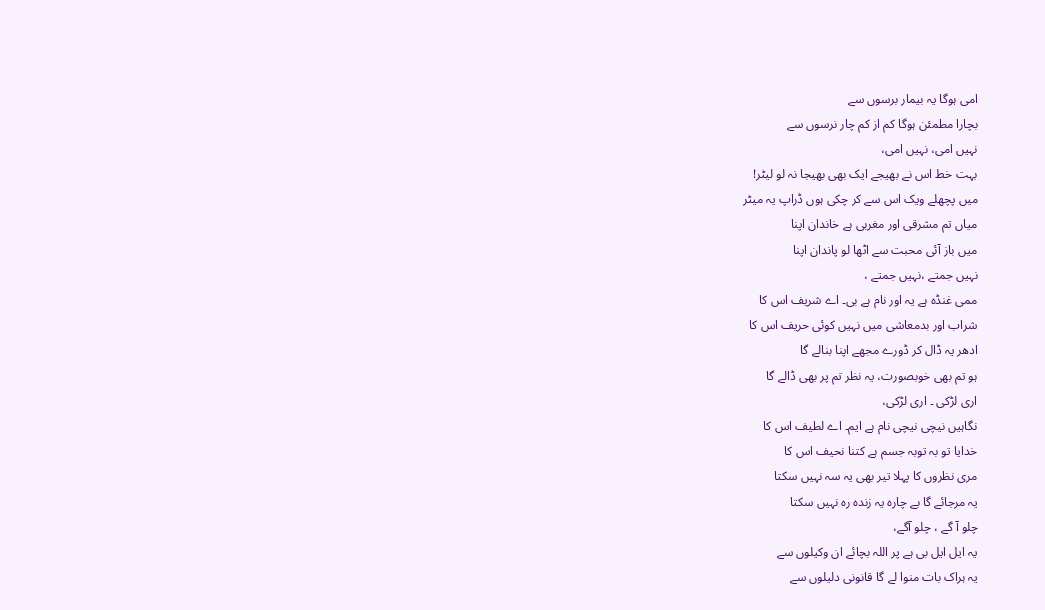امی ہوگا یہ بیمار برسوں سے
بچارا مطمئن ہوگا کم از کم چار نرسوں سے
نہیں امی، نہیں امی،
بہت خط اس نے بھیجے ایک بھی بھیجا نہ لو لیٹر!
میں پچھلے ویک اس سے کر چکی ہوں ڈراپ یہ میٹر
میاں تم مشرقی اور مغربی ہے خاندان اپنا
میں باز آئی محبت سے اٹھا لو پاندان اپنا
نہیں جمتے ،نہیں جمتے ،
ممی غنڈہ ہے یہ اور نام ہے بی۔ اے شریف اس کا
شراب اور بدمعاشی میں نہیں کوئی حریف اس کا
ادھر یہ ڈال کر ڈورے مجھے اپنا بنالے گا
ہو تم بھی خوبصورت، یہ نظر تم پر بھی ڈالے گا
اری لڑکی ۔ اری لڑکی،
نگاہیں نیچی نیچی نام ہے ایم۔ اے لطیف اس کا
خدایا تو بہ توبہ جسم ہے کتنا نحیف اس کا
مری نظروں کا پہلا تیر بھی یہ سہ نہیں سکتا
یہ مرجائے گا بے چارہ یہ زندہ رہ نہیں سکتا
چلو آ گے ، چلو آگے،
یہ ایل ایل بی ہے پر اللہ بچائے ان وکیلوں سے
یہ ہراک بات منوا لے گا قانونی دلیلوں سے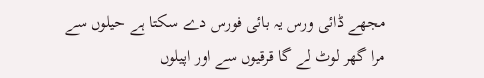مجھے ڈائی ورس یہ بائی فورس دے سکتا ہے حیلوں سے
مرا گھر لوٹ لے گا قرقیوں سے اور اپیلوں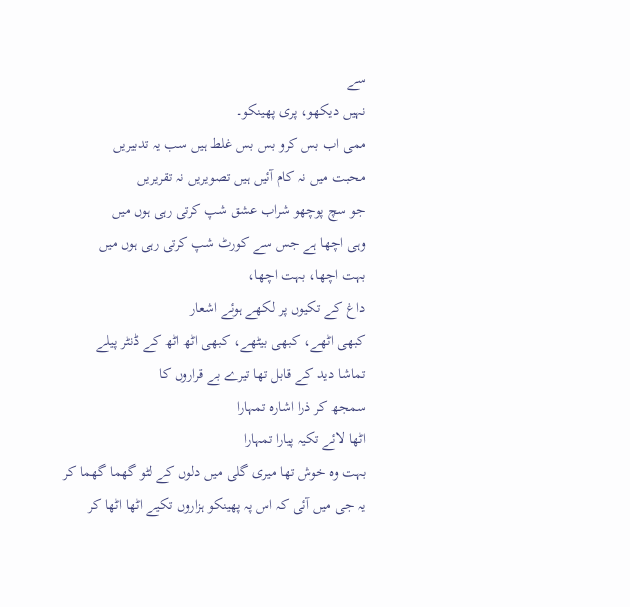سے
نہیں دیکھو، پری پھینکو۔
ممی اب بس کرو بس بس غلط ہیں سب یہ تدبیریں
محبت میں نہ کام آئیں ہیں تصویریں نہ تقریریں
جو سچ پوچھو شراب عشق شپ کرتی رہی ہوں میں
وہی اچھا ہے جس سے کورٹ شپ کرتی رہی ہوں میں
بہت اچھا، بہت اچھا،
داغ کے تکیوں پر لکھے ہوئے اشعار
کبھی اٹھے، کبھی بیٹھے، کبھی اٹھ اٹھ کے ڈنٹر پیلے
تماشا دید کے قابل تھا تیرے بے قراروں کا
سمجھ کر ذرا اشاره تمہارا
اٹھا لائے تکیہ پیارا تمہارا
بہت وہ خوش تھا میری گلی میں دلوں کے لٹو گھما گھما کر
یہ جی میں آئی کہ اس پہ پھینکو ہزاروں تکیے اٹھا اٹھا کر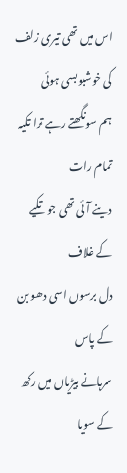اس میں تھی تیری زلف کی خوشبو بسی ہوئی
ہم سونگھتے رہے ترا تکیہ تمام رات
دینے آئی تھی جو تکیے کے غلاف
دل برسوں اسی دھو بن کے پاس
سرہانے بیڑیاں میں رکھ کے سویا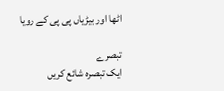اٹھا اور بیڑیاں پی پی کے رویا

تبصرے
ایک تبصرہ شائع کریں